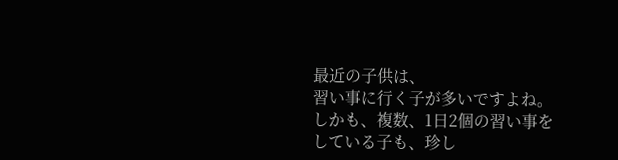最近の子供は、
習い事に行く子が多いですよね。
しかも、複数、1日2個の習い事を
している子も、珍し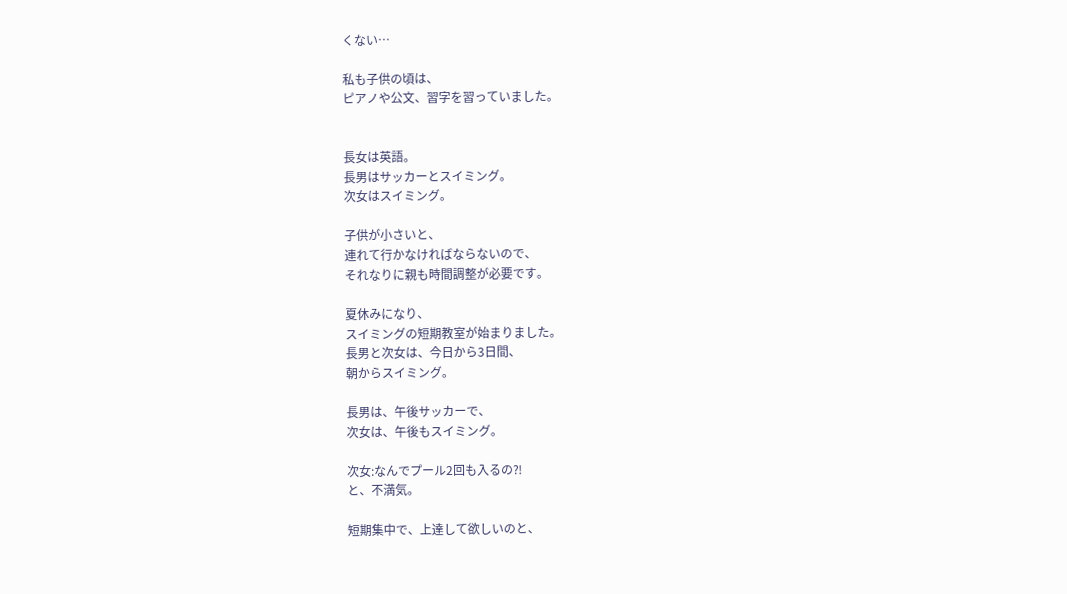くない…

私も子供の頃は、
ピアノや公文、習字を習っていました。


長女は英語。
長男はサッカーとスイミング。
次女はスイミング。

子供が小さいと、
連れて行かなければならないので、
それなりに親も時間調整が必要です。

夏休みになり、
スイミングの短期教室が始まりました。
長男と次女は、今日から3日間、
朝からスイミング。

長男は、午後サッカーで、
次女は、午後もスイミング。

次女:なんでプール2回も入るの⁈
と、不満気。

短期集中で、上達して欲しいのと、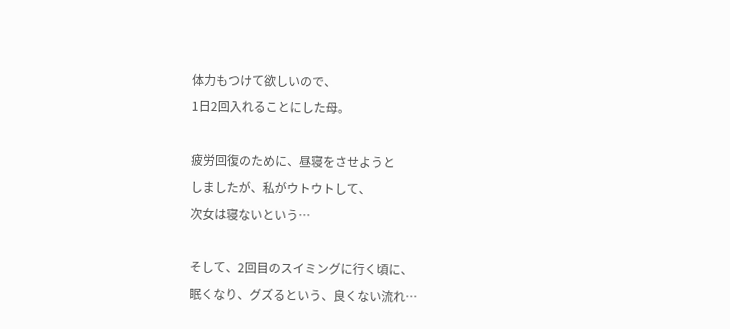体力もつけて欲しいので、
1日2回入れることにした母。

疲労回復のために、昼寝をさせようと
しましたが、私がウトウトして、
次女は寝ないという…

そして、2回目のスイミングに行く頃に、
眠くなり、グズるという、良くない流れ…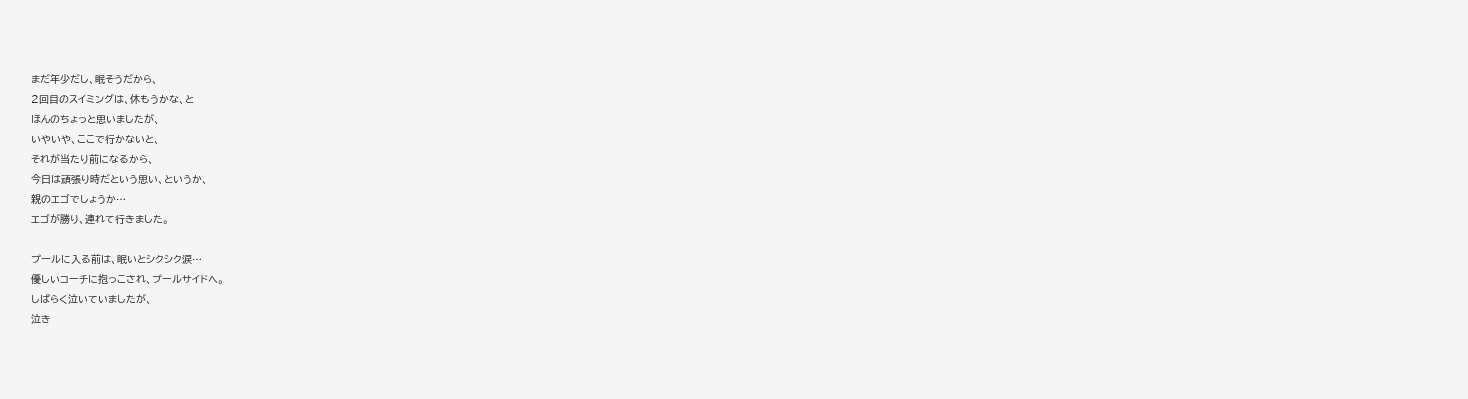まだ年少だし、眠そうだから、
2回目のスイミングは、休もうかな、と
ほんのちょっと思いましたが、
いやいや、ここで行かないと、
それが当たり前になるから、
今日は頑張り時だという思い、というか、
親のエゴでしょうか…
エゴが勝り、連れて行きました。

プールに入る前は、眠いとシクシク涙…
優しいコーチに抱っこされ、プールサイドへ。
しばらく泣いていましたが、
泣き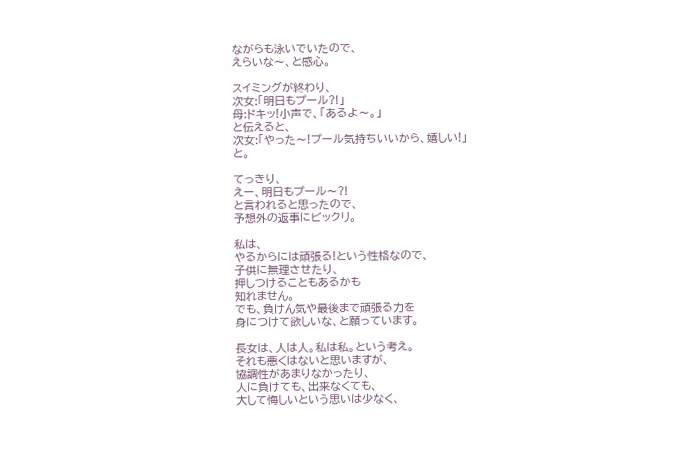ながらも泳いでいたので、
えらいな〜、と感心。

スイミングが終わり、
次女:「明日もプール⁈」
母:ドキッ!小声で、「あるよ〜。」
と伝えると、
次女:「やった〜!プール気持ちいいから、嬉しい!」
と。

てっきり、
えー、明日もプール〜⁈
と言われると思ったので、
予想外の返事にビックリ。

私は、
やるからには頑張る!という性格なので、
子供に無理させたり、
押しつけることもあるかも
知れません。
でも、負けん気や最後まで頑張る力を
身につけて欲しいな、と願っています。

長女は、人は人。私は私。という考え。
それも悪くはないと思いますが、
協調性があまりなかったり、
人に負けても、出来なくても、
大して悔しいという思いは少なく、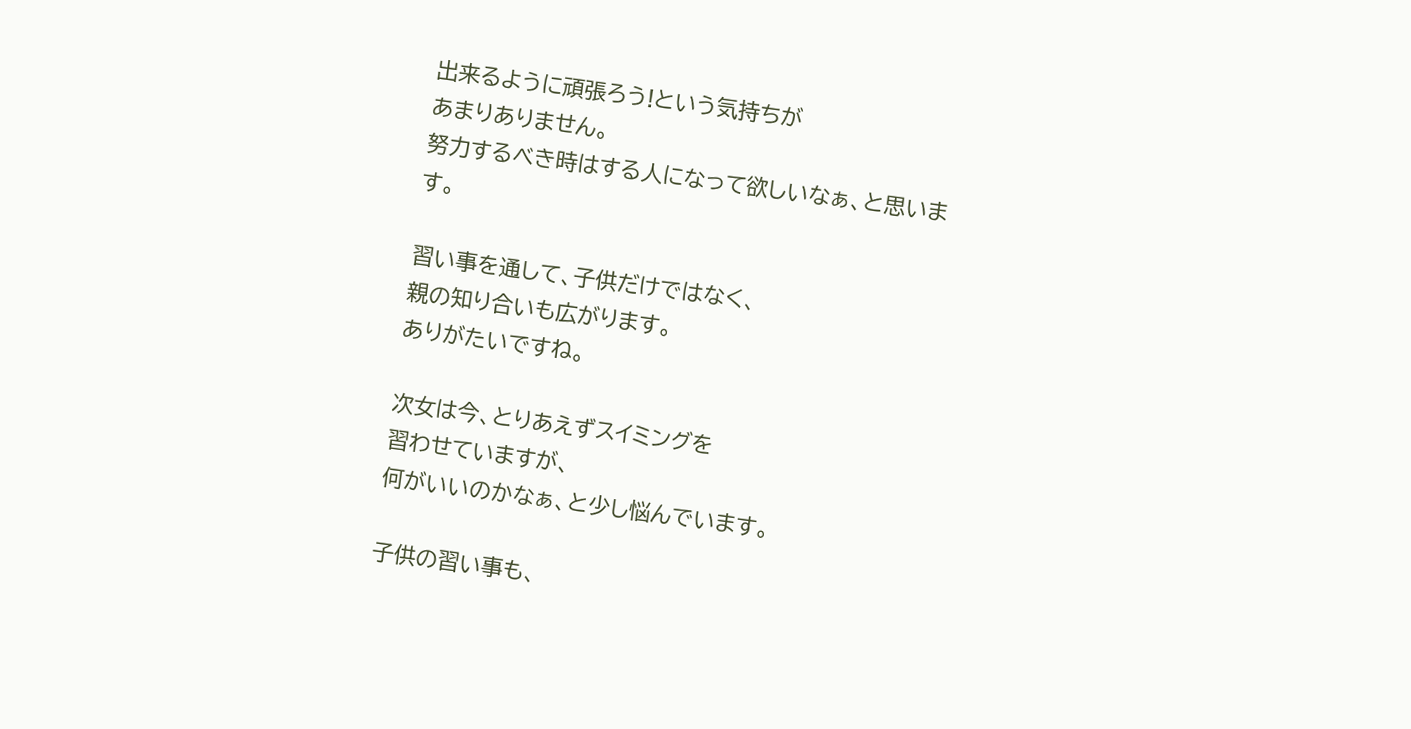出来るように頑張ろう!という気持ちが
あまりありません。
努力するべき時はする人になって欲しいなぁ、と思います。

習い事を通して、子供だけではなく、
親の知り合いも広がります。
ありがたいですね。

次女は今、とりあえずスイミングを
習わせていますが、
何がいいのかなぁ、と少し悩んでいます。

子供の習い事も、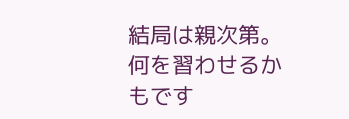結局は親次第。
何を習わせるかもです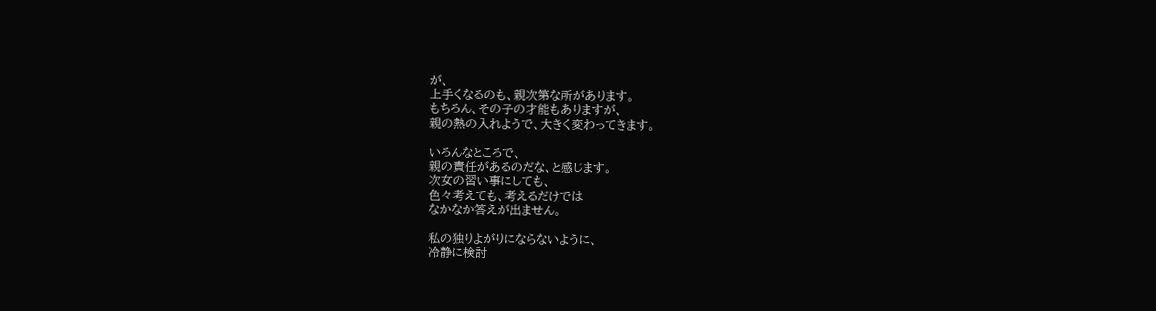が、
上手くなるのも、親次第な所があります。
もちろん、その子の才能もありますが、
親の熱の入れようで、大きく変わってきます。

いろんなところで、
親の責任があるのだな、と感じます。
次女の習い事にしても、
色々考えても、考えるだけでは
なかなか答えが出ません。

私の独りよがりにならないように、
冷静に検討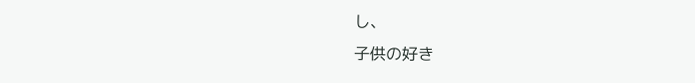し、
子供の好き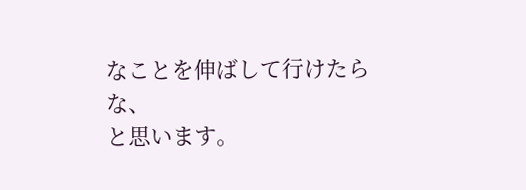なことを伸ばして行けたらな、
と思います。